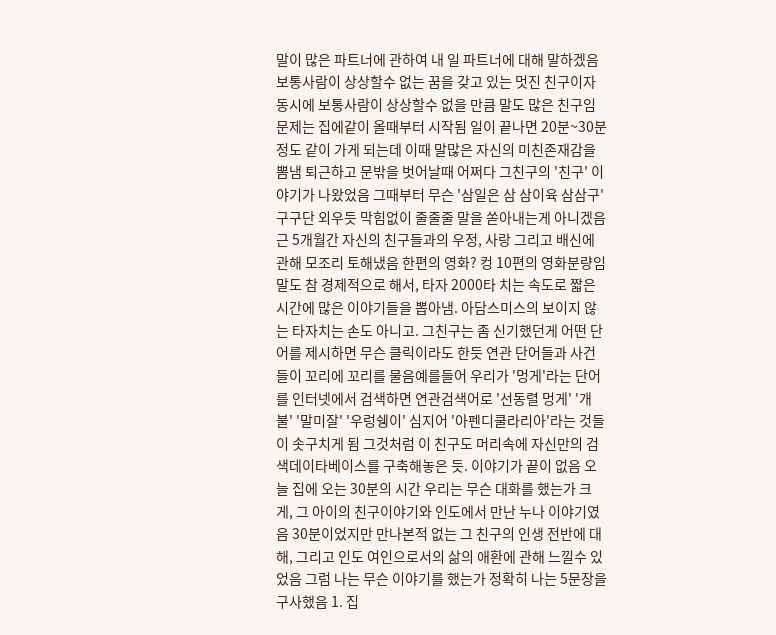말이 많은 파트너에 관하여 내 일 파트너에 대해 말하겠음 보통사람이 상상할수 없는 꿈을 갖고 있는 멋진 친구이자 동시에 보통사람이 상상할수 없을 만큼 말도 많은 친구임 문제는 집에같이 올때부터 시작됨 일이 끝나면 20분~30분정도 같이 가게 되는데 이때 말많은 자신의 미친존재감을 뽐냄 퇴근하고 문밖을 벗어날때 어쩌다 그친구의 '친구' 이야기가 나왔었음 그때부터 무슨 '삼일은 삼 삼이육 삼삼구' 구구단 외우듯 막힘없이 줄줄줄 말을 쏟아내는게 아니겠음 근 5개월간 자신의 친구들과의 우정, 사랑 그리고 배신에 관해 모조리 토해냈음 한편의 영화? 컹 10편의 영화분량임 말도 참 경제적으로 해서, 타자 2000타 치는 속도로 짧은 시간에 많은 이야기들을 뽑아냄. 아담스미스의 보이지 않는 타자치는 손도 아니고. 그친구는 좀 신기했던게 어떤 단어를 제시하면 무슨 클릭이라도 한듯 연관 단어들과 사건들이 꼬리에 꼬리를 물음예를들어 우리가 '멍게'라는 단어를 인터넷에서 검색하면 연관검색어로 '선동렬 멍게' '개불' '말미잘' '우렁쉥이' 심지어 '아펜디쿨라리아'라는 것들이 솟구치게 됨 그것처럼 이 친구도 머리속에 자신만의 검색데이타베이스를 구축해놓은 듯. 이야기가 끝이 없음 오늘 집에 오는 30분의 시간 우리는 무슨 대화를 했는가 크게, 그 아이의 친구이야기와 인도에서 만난 누나 이야기였음 30분이었지만 만나본적 없는 그 친구의 인생 전반에 대해, 그리고 인도 여인으로서의 삶의 애환에 관해 느낄수 있었음 그럼 나는 무슨 이야기를 했는가 정확히 나는 5문장을 구사했음 1. 집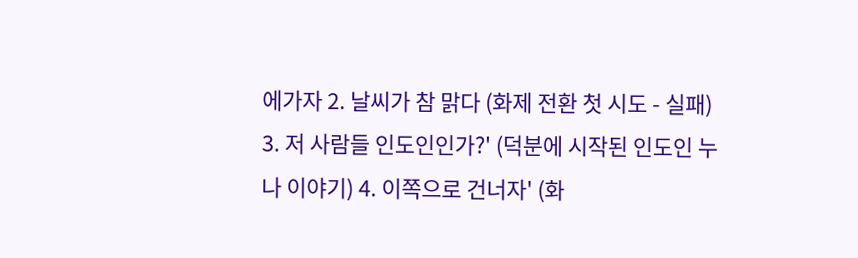에가자 2. 날씨가 참 맑다 (화제 전환 첫 시도 - 실패) 3. 저 사람들 인도인인가?' (덕분에 시작된 인도인 누나 이야기) 4. 이쪽으로 건너자' (화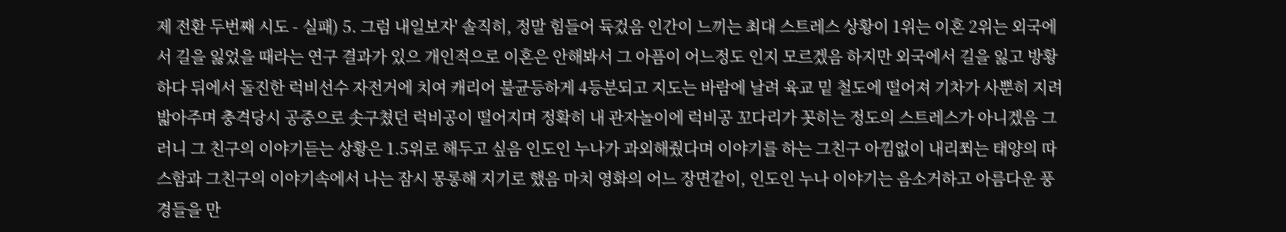제 전환 두번째 시도 - 실패) 5. 그럼 내일보자' 솔직히, 정말 힘들어 듁겄음 인간이 느끼는 최대 스트레스 상황이 1위는 이혼 2위는 외국에서 길을 잃었을 때라는 연구 결과가 있으 개인적으로 이혼은 안해봐서 그 아픔이 어느정도 인지 모르겠음 하지만 외국에서 길을 잃고 방황하다 뒤에서 돌진한 럭비선수 자전거에 치여 캐리어 불균등하게 4등분되고 지도는 바람에 날려 육교 밑 철도에 떨어져 기차가 사뿐히 지려밟아주며 충격당시 공중으로 솟구쳤던 럭비공이 떨어지며 정확히 내 관자놀이에 럭비공 꼬다리가 꼿히는 정도의 스트레스가 아니겠음 그러니 그 친구의 이야기듣는 상황은 1.5위로 해두고 싶음 인도인 누나가 과외해줬다며 이야기를 하는 그친구 아낌없이 내리쬐는 태양의 따스함과 그친구의 이야기속에서 나는 잠시 몽롱해 지기로 했음 마치 영화의 어느 장면같이, 인도인 누나 이야기는 음소거하고 아름다운 풍경들을 만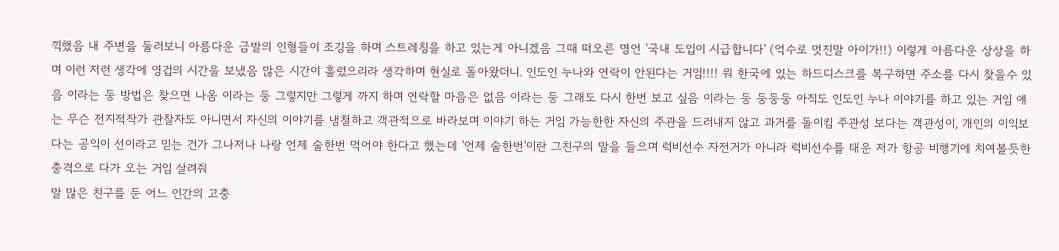끽했음 내 주변을 둘러보니 아름다운 금발의 인형들이 조깅을 하며 스트레칭을 하고 있는게 아니겠음 그때 떠오른 명언 '국내 도입이 시급합니다' (억수로 멋진말 아이가!!) 이렇게 아름다운 상상을 하며 이런 저런 생각에 영겁의 시간을 보냈음 많은 시간이 흘렀으리라 생각하며 현실로 돌아왔더니. 인도인 누나와 연락이 안된다는 거임!!!! 뭐 한국에 있는 하드디스크를 복구하면 주소를 다시 찾을수 있음 이라는 둥 방법은 찾으면 나옴 이라는 둥 그렇지만 그렇게 까지 하며 연락할 마음은 없음 이라는 둥 그래도 다시 한번 보고 싶음 이라는 둥 둥둥둥 아직도 인도인 누나 이야기를 하고 있는 거임 얘는 무슨 전지적작가 관찰자도 아니면서 자신의 이야기를 냉철하고 객관적으로 바라보며 이야기 하는 거임 가능한한 자신의 주관을 드러내지 않고 과거를 돌이킴 주관성 보다는 객관성이, 개인의 이익보다는 공익이 선이라고 믿는 건가 그나저나 나랑 언제 술한번 먹어야 한다고 했는데 '언제 술한번'이란 그친구의 말을 들으며 럭비선수 자전거가 아니라 럭비선수를 태운 저가 항공 비행기에 치여볼듯한 충격으로 다가 오는 거임 살려줘
말 많은 친구를 둔 어느 인간의 고충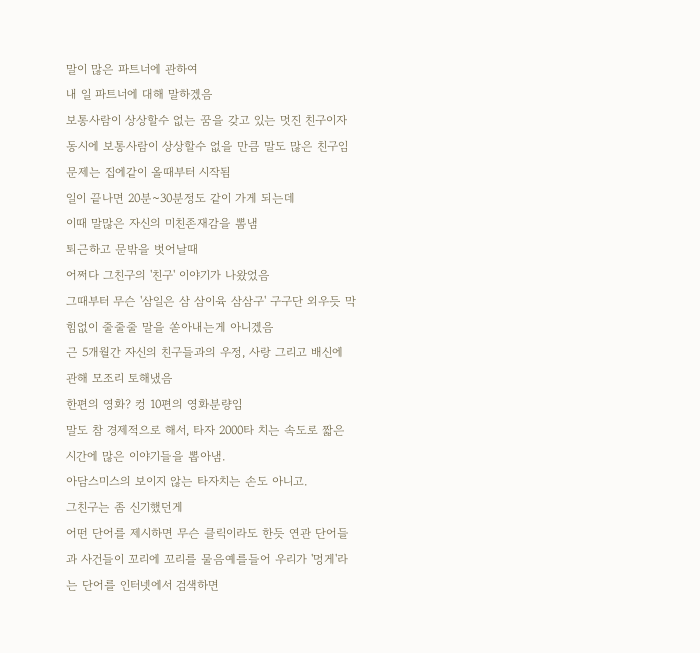말이 많은 파트너에 관하여
내 일 파트너에 대해 말하겠음
보통사람이 상상할수 없는 꿈을 갖고 있는 멋진 친구이자
동시에 보통사람이 상상할수 없을 만큼 말도 많은 친구임
문제는 집에같이 올때부터 시작됨
일이 끝나면 20분~30분정도 같이 가게 되는데
이때 말많은 자신의 미친존재감을 뽐냄
퇴근하고 문밖을 벗어날때
어쩌다 그친구의 '친구' 이야기가 나왔었음
그때부터 무슨 '삼일은 삼 삼이육 삼삼구' 구구단 외우듯 막힘없이 줄줄줄 말을 쏟아내는게 아니겠음
근 5개월간 자신의 친구들과의 우정, 사랑 그리고 배신에 관해 모조리 토해냈음
한편의 영화? 컹 10편의 영화분량임
말도 참 경제적으로 해서, 타자 2000타 치는 속도로 짧은 시간에 많은 이야기들을 뽑아냄.
아담스미스의 보이지 않는 타자치는 손도 아니고.
그친구는 좀 신기했던게
어떤 단어를 제시하면 무슨 클릭이라도 한듯 연관 단어들과 사건들이 꼬리에 꼬리를 물음예를들어 우리가 '멍게'라는 단어를 인터넷에서 검색하면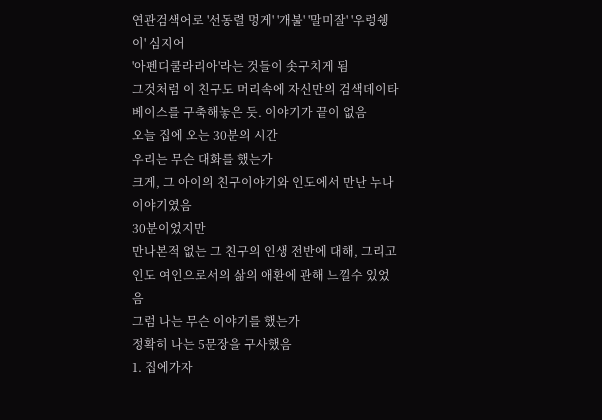연관검색어로 '선동렬 멍게' '개불' '말미잘' '우렁쉥이' 심지어
'아펜디쿨라리아'라는 것들이 솟구치게 됨
그것처럼 이 친구도 머리속에 자신만의 검색데이타베이스를 구축해놓은 듯. 이야기가 끝이 없음
오늘 집에 오는 30분의 시간
우리는 무슨 대화를 했는가
크게, 그 아이의 친구이야기와 인도에서 만난 누나 이야기였음
30분이었지만
만나본적 없는 그 친구의 인생 전반에 대해, 그리고 인도 여인으로서의 삶의 애환에 관해 느낄수 있었음
그럼 나는 무슨 이야기를 했는가
정확히 나는 5문장을 구사했음
1. 집에가자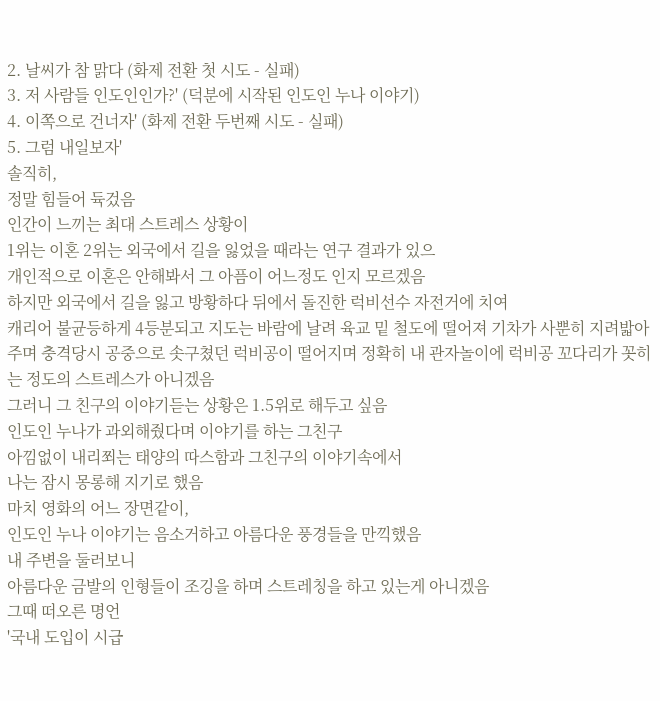2. 날씨가 참 맑다 (화제 전환 첫 시도 - 실패)
3. 저 사람들 인도인인가?' (덕분에 시작된 인도인 누나 이야기)
4. 이쪽으로 건너자' (화제 전환 두번째 시도 - 실패)
5. 그럼 내일보자'
솔직히,
정말 힘들어 듁겄음
인간이 느끼는 최대 스트레스 상황이
1위는 이혼 2위는 외국에서 길을 잃었을 때라는 연구 결과가 있으
개인적으로 이혼은 안해봐서 그 아픔이 어느정도 인지 모르겠음
하지만 외국에서 길을 잃고 방황하다 뒤에서 돌진한 럭비선수 자전거에 치여
캐리어 불균등하게 4등분되고 지도는 바람에 날려 육교 밑 철도에 떨어져 기차가 사뿐히 지려밟아주며 충격당시 공중으로 솟구쳤던 럭비공이 떨어지며 정확히 내 관자놀이에 럭비공 꼬다리가 꼿히는 정도의 스트레스가 아니겠음
그러니 그 친구의 이야기듣는 상황은 1.5위로 해두고 싶음
인도인 누나가 과외해줬다며 이야기를 하는 그친구
아낌없이 내리쬐는 태양의 따스함과 그친구의 이야기속에서
나는 잠시 몽롱해 지기로 했음
마치 영화의 어느 장면같이,
인도인 누나 이야기는 음소거하고 아름다운 풍경들을 만끽했음
내 주변을 둘러보니
아름다운 금발의 인형들이 조깅을 하며 스트레칭을 하고 있는게 아니겠음
그때 떠오른 명언
'국내 도입이 시급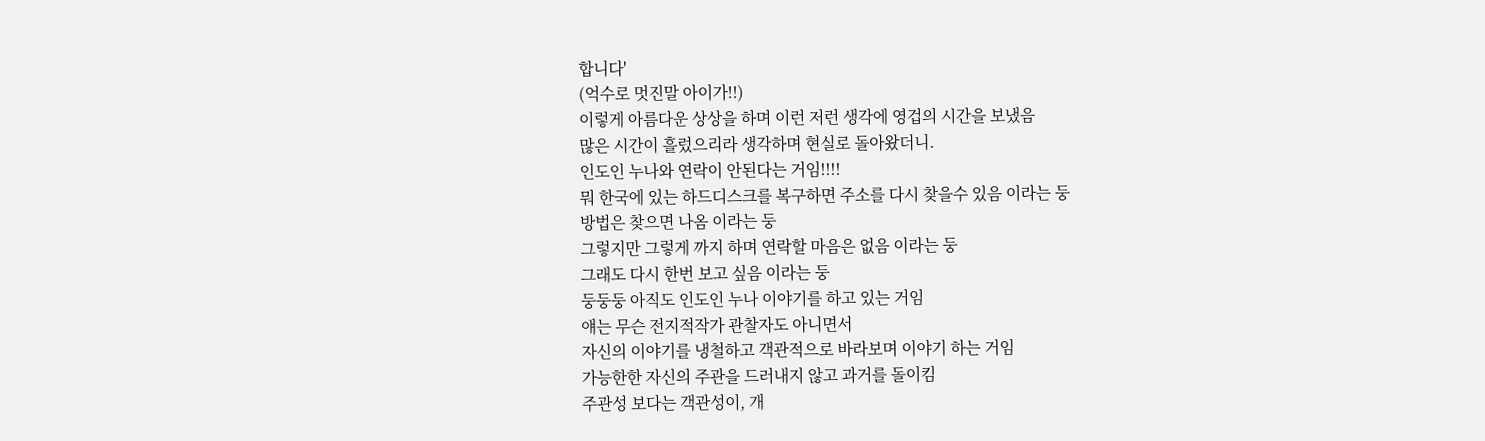합니다'
(억수로 멋진말 아이가!!)
이렇게 아름다운 상상을 하며 이런 저런 생각에 영겁의 시간을 보냈음
많은 시간이 흘렀으리라 생각하며 현실로 돌아왔더니.
인도인 누나와 연락이 안된다는 거임!!!!
뭐 한국에 있는 하드디스크를 복구하면 주소를 다시 찾을수 있음 이라는 둥
방법은 찾으면 나옴 이라는 둥
그렇지만 그렇게 까지 하며 연락할 마음은 없음 이라는 둥
그래도 다시 한번 보고 싶음 이라는 둥
둥둥둥 아직도 인도인 누나 이야기를 하고 있는 거임
얘는 무슨 전지적작가 관찰자도 아니면서
자신의 이야기를 냉철하고 객관적으로 바라보며 이야기 하는 거임
가능한한 자신의 주관을 드러내지 않고 과거를 돌이킴
주관성 보다는 객관성이, 개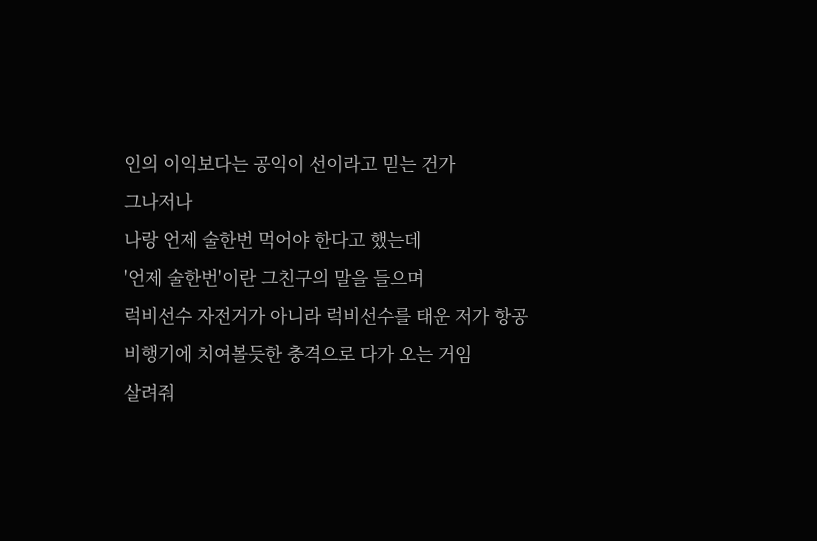인의 이익보다는 공익이 선이라고 믿는 건가
그나저나
나랑 언제 술한번 먹어야 한다고 했는데
'언제 술한번'이란 그친구의 말을 들으며
럭비선수 자전거가 아니라 럭비선수를 태운 저가 항공 비행기에 치여볼듯한 충격으로 다가 오는 거임
살려줘